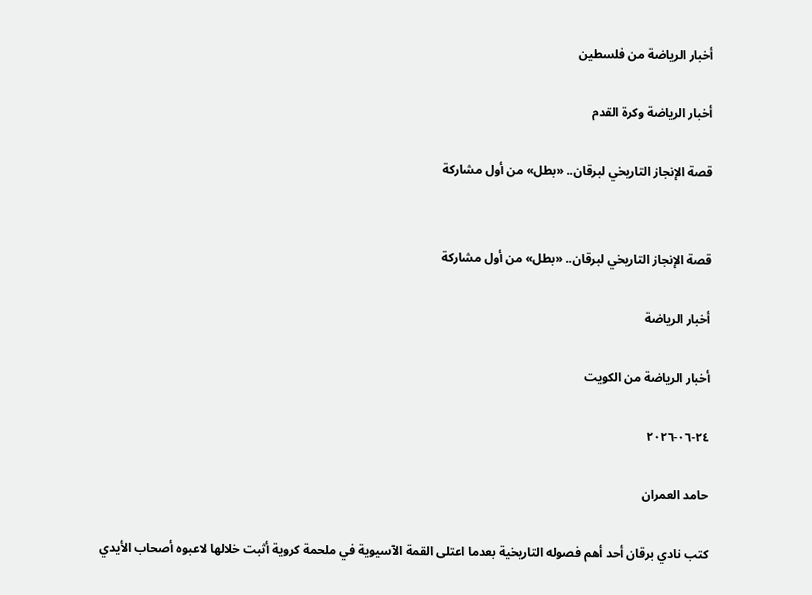أخبار الرياضة من فلسطين

أخبار الرياضة وكرة القدم

قصة الإنجاز التاريخي لبرقان.. «بطل» من أول مشاركة


قصة الإنجاز التاريخي لبرقان.. «بطل» من أول مشاركة

أخبار الرياضة

أخبار الرياضة من الكويت

٢٤-٠٦-٢٠٢٦

حامد العمران

كتب نادي برقان أحد أهم فصوله التاريخية بعدما اعتلى القمة الآسيوية في ملحمة كروية أثبت خلالها لاعبوه أصحاب الأيدي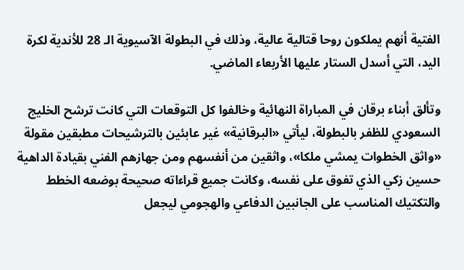الفتية أنهم يملكون روحا قتالية عالية، وذلك في البطولة الآسيوية الـ 28 للأندية لكرة اليد، التي أسدل الستار عليها الأربعاء الماضي.

وتألق أبناء برقان في المباراة النهائية وخالفوا كل التوقعات التي كانت ترشح الخليج السعودي للظفر بالبطولة، ليأتي «البرقانية» غير عابئين بالترشيحات مطبقين مقولة «واثق الخطوات يمشي ملكا»، واثقين من أنفسهم ومن جهازهم الفني بقيادة الداهية حسين زكي الذي تفوق على نفسه، وكانت جميع قراءاته صحيحة بوضعه الخطط والتكتيك المناسب على الجانبين الدفاعي والهجومي ليجعل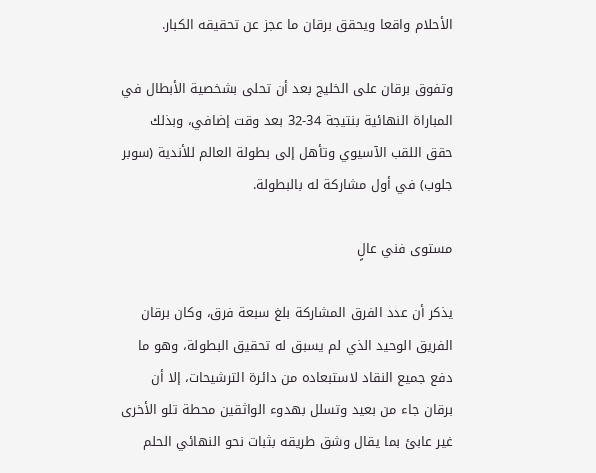الأحلام واقعا ويحقق برقان ما عجز عن تحقيقه الكبار.

وتفوق برقان على الخليج بعد أن تحلى بشخصية الأبطال في المباراة النهائية بنتيجة 34-32 بعد وقت إضافي، وبذلك حقق اللقب الآسيوي وتأهل إلى بطولة العالم للأندية (سوبر جلوب) في أول مشاركة له بالبطولة.

مستوى فني عالٍ

يذكر أن عدد الفرق المشاركة بلغ سبعة فرق، وكان برقان الفريق الوحيد الذي لم يسبق له تحقيق البطولة، وهو ما دفع جميع النقاد لاستبعاده من دائرة الترشيحات، إلا أن برقان جاء من بعيد وتسلل بهدوء الواثقين محطة تلو الأخرى غير عابئ بما يقال وشق طريقه بثبات نحو النهائي الحلم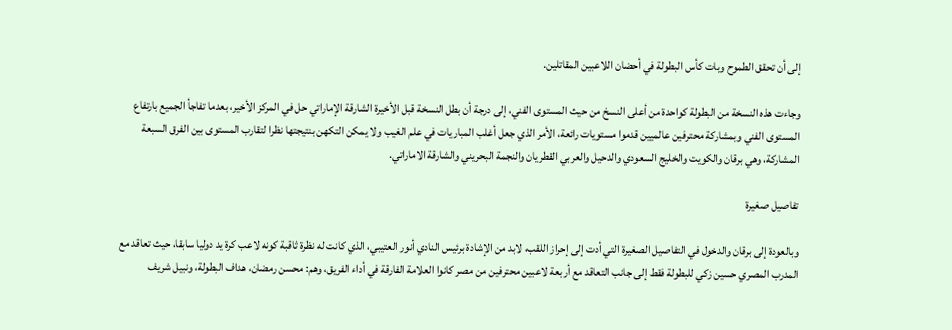إلى أن تحقق الطموح وبات كأس البطولة في أحضان اللاعبين المقاتلين.

وجاءت هذه النسخة من البطولة كواحدة من أعلى النسخ من حيث المستوى الفني، إلى درجة أن بطل النسخة قبل الأخيرة الشارقة الإماراتي حل في المركز الأخير، بعدما تفاجأ الجميع بارتفاع المستوى الفني وبمشاركة محترفين عالميين قدموا مستويات رائعة، الأمر الذي جعل أغلب المباريات في علم الغيب ولا يمكن التكهن بنتيجتها نظرا لتقارب المستوى بين الفرق السبعة المشاركة، وهي برقان والكويت والخليج السعودي والدحيل والعربي القطريان والنجمة البحريني والشارقة الاماراتي.

تفاصيل صغيرة

وبالعودة إلى برقان والدخول في التفاصيل الصغيرة التي أدت إلى إحراز اللقب، لابد من الإشادة برئيس النادي أنور العتيبي، الذي كانت له نظرة ثاقبة كونه لاعب كرة يد دوليا سابقا، حيث تعاقد مع المدرب المصري حسين زكي للبطولة فقط إلى جانب التعاقد مع أربعة لاعبين محترفين من مصر كانوا العلامة الفارقة في أداء الفريق، وهم: محسن رمضان، هداف البطولة، ونبيل شريف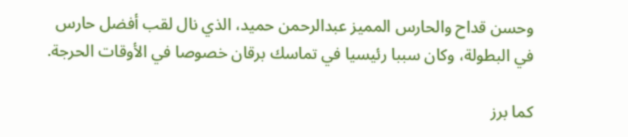وحسن قداح والحارس المميز عبدالرحمن حميد، الذي نال لقب أفضل حارس في البطولة، وكان سببا رئيسيا في تماسك برقان خصوصا في الأوقات الحرجة.

كما برز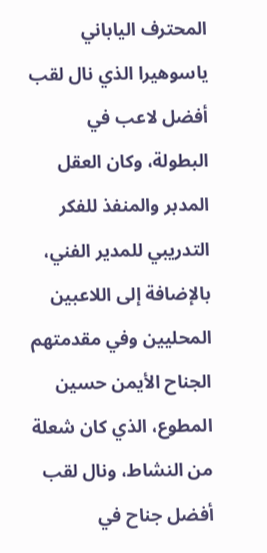المحترف الياباني ياسوهيرا الذي نال لقب أفضل لاعب في البطولة، وكان العقل المدبر والمنفذ للفكر التدريبي للمدير الفني، بالإضافة إلى اللاعبين المحليين وفي مقدمتهم الجناح الأيمن حسين المطوع، الذي كان شعلة من النشاط، ونال لقب أفضل جناح في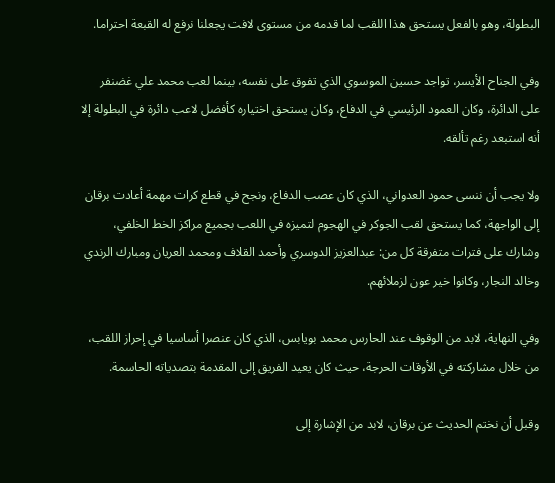البطولة، وهو بالفعل يستحق هذا اللقب لما قدمه من مستوى لافت يجعلنا نرفع له القبعة احتراما.

وفي الجناح الأيسر، تواجد حسين الموسوي الذي تفوق على نفسه، بينما لعب محمد علي غضنفر على الدائرة، وكان العمود الرئيسي في الدفاع، وكان يستحق اختياره كأفضل لاعب دائرة في البطولة إلا أنه استبعد رغم تألقه.

ولا يجب أن ننسى حمود العدواني، الذي كان عصب الدفاع، ونجح في قطع كرات مهمة أعادت برقان إلى الواجهة، كما يستحق لقب الجوكر في الهجوم لتميزه في اللعب بجميع مراكز الخط الخلفي، وشارك على فترات متفرقة كل من: عبدالعزيز الدوسري وأحمد القلاف ومحمد العريان ومبارك الرندي وخالد النجار، وكانوا خير عون لزملائهم.

وفي النهاية، لابد من الوقوف عند الحارس محمد بويابس، الذي كان عنصرا أساسيا في إحراز اللقب، من خلال مشاركته في الأوقات الحرجة، حيث كان يعيد الفريق إلى المقدمة بتصدياته الحاسمة.

وقبل أن نختم الحديث عن برقان، لابد من الإشارة إلى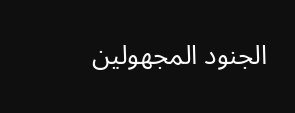الجنود المجهولين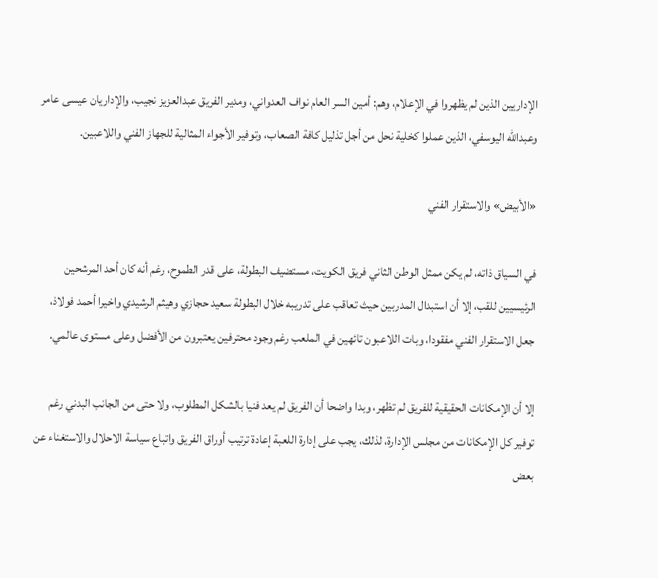الإداريين الذين لم يظهروا في الإعلام، وهم: أمين السر العام نواف العدواني، ومدير الفريق عبدالعزيز نجيب، والإداريان عيسى عامر وعبدالله اليوسفي، الذين عملوا كخلية نحل من أجل تذليل كافة الصعاب، وتوفير الأجواء المثالية للجهاز الفني واللاعبين.

«الأبيض» والاستقرار الفني

في السياق ذاته، لم يكن ممثل الوطن الثاني فريق الكويت، مستضيف البطولة، على قدر الطموح، رغم أنه كان أحد المرشحين الرئيسيين للقب، إلا أن استبدال المدربين حيث تعاقب على تدريبه خلال البطولة سعيد حجازي وهيثم الرشيدي واخيرا أحمد فولاذ، جعل الاستقرار الفني مفقودا، وبات اللاعبون تائهين في الملعب رغم وجود محترفين يعتبرون من الأفضل وعلى مستوى عالمي.

إلا أن الإمكانات الحقيقية للفريق لم تظهر، وبدا واضحا أن الفريق لم يعد فنيا بالشكل المطلوب، ولا حتى من الجانب البدني رغم توفير كل الإمكانات من مجلس الإدارة، لذلك، يجب على إدارة اللعبة إعادة ترتيب أوراق الفريق واتباع سياسة الاحلال والاستغناء عن بعض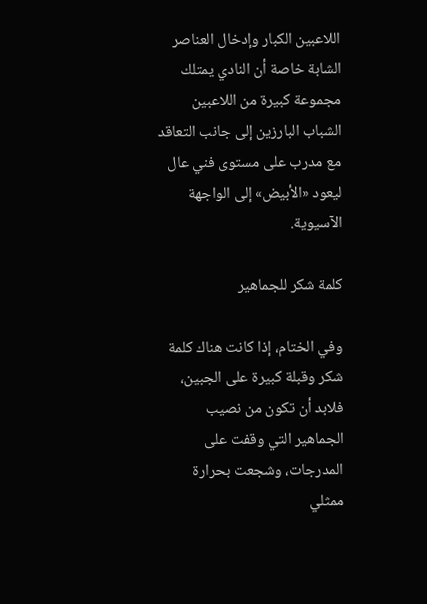اللاعبين الكبار وإدخال العناصر الشابة خاصة أن النادي يمتلك مجموعة كبيرة من اللاعبين الشباب البارزين إلى جانب التعاقد مع مدرب على مستوى فني عال ليعود «الأبيض» إلى الواجهة الآسيوية.

كلمة شكر للجماهير

وفي الختام، إذا كانت هناك كلمة شكر وقبلة كبيرة على الجبين، فلابد أن تكون من نصيب الجماهير التي وقفت على المدرجات، وشجعت بحرارة ممثلي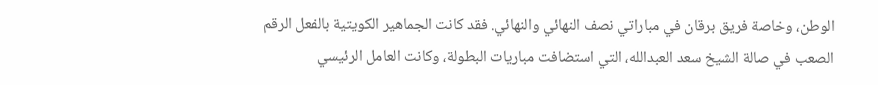الوطن، وخاصة فريق برقان في مباراتي نصف النهائي والنهائي. فقد كانت الجماهير الكويتية بالفعل الرقم الصعب في صالة الشيخ سعد العبدالله، التي استضافت مباريات البطولة، وكانت العامل الرئيسي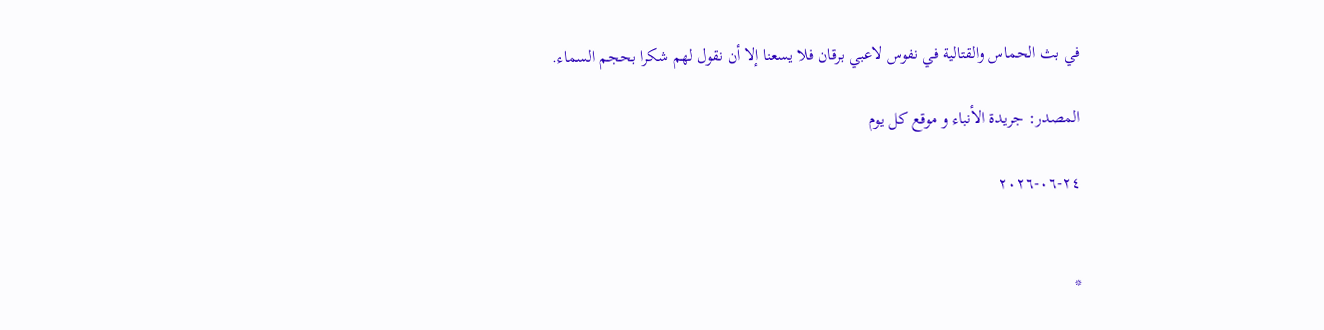في بث الحماس والقتالية في نفوس لاعبي برقان فلا يسعنا إلا أن نقول لهم شكرا بحجم السماء.

المصدر: جريدة الأنباء و موقع كل يوم

٢٤-٠٦-٢٠٢٦


*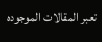تعبر المقالات الموجوده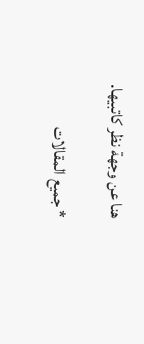هنا عن وجهة نظر كاتبيها.

* جميع المقالات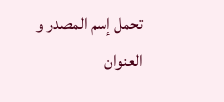تحمل إسم المصدر و العنوان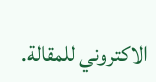الاكتروني للمقالة.